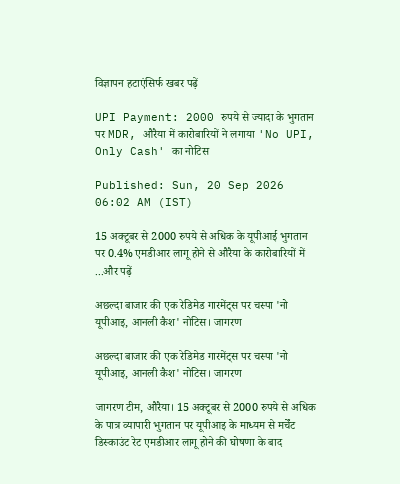विज्ञापन हटाएंसिर्फ खबर पढ़ें

UPI Payment: 2000 रुपये से ज्यादा के भुगतान पर MDR, औरैया में कारोबारियों ने लगाया 'No UPI, Only Cash' का नोटिस

Published: Sun, 20 Sep 2026 06:02 AM (IST)

15 अक्टूबर से 2000 रुपये से अधिक के यूपीआई भुगतान पर 0.4% एमडीआर लागू होने से औरैया के कारोबारियों में ...और पढ़ें

अछल्दा बाजार की एक रेडिमेड गारमेंट्स पर चस्पा 'नो यूपीआइ, आनली कैश' नोटिस। जागरण

अछल्दा बाजार की एक रेडिमेड गारमेंट्स पर चस्पा 'नो यूपीआइ, आनली कैश' नोटिस। जागरण

जागरण टीम, औरैया। 15 अक्टूबर से 2000 रुपये से अधिक के पात्र व्यापारी भुगतान पर यूपीआइ के माध्यम से मर्चेंट डिस्काउंट रेट एमडीआर लागू होने की घोषणा के बाद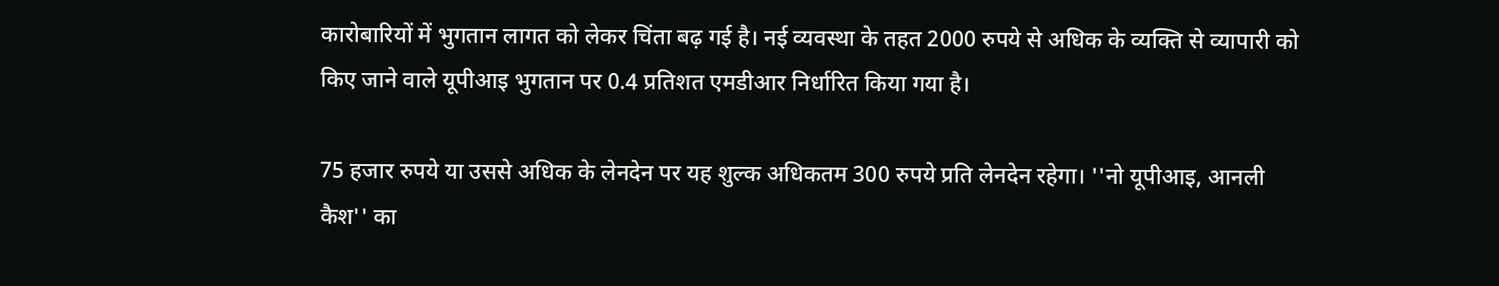कारोबारियों में भुगतान लागत को लेकर चिंता बढ़ गई है। नई व्यवस्था के तहत 2000 रुपये से अधिक के व्यक्ति से व्यापारी को किए जाने वाले यूपीआइ भुगतान पर 0.4 प्रतिशत एमडीआर निर्धारित किया गया है।

75 हजार रुपये या उससे अधिक के लेनदेन पर यह शुल्क अधिकतम 300 रुपये प्रति लेनदेन रहेगा। ''नो यूपीआइ, आनली कैश'' का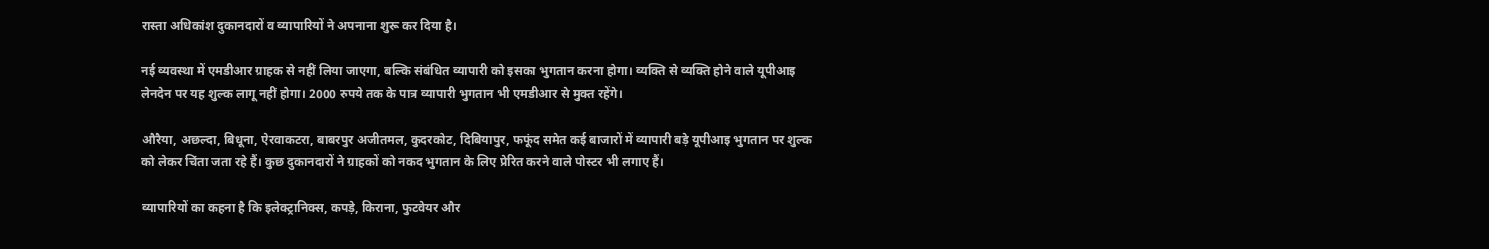रास्ता अधिकांश दुकानदारों व व्यापारियों ने अपनाना शुरू कर दिया है।

नई व्यवस्था में एमडीआर ग्राहक से नहीं लिया जाएगा, बल्कि संबंधित व्यापारी को इसका भुगतान करना होगा। व्यक्ति से व्यक्ति होने वाले यूपीआइ लेनदेन पर यह शुल्क लागू नहीं होगा। 2000 रुपये तक के पात्र व्यापारी भुगतान भी एमडीआर से मुक्त रहेंगे।

औरैया, अछल्दा, बिधूना, ऐरवाकटरा, बाबरपुर अजीतमल, कुदरकोट, दिबियापुर, फफूंद समेत कई बाजारों में व्यापारी बड़े यूपीआइ भुगतान पर शुल्क को लेकर चिंता जता रहे हैं। कुछ दुकानदारों ने ग्राहकों को नकद भुगतान के लिए प्रेरित करने वाले पोस्टर भी लगाए हैं।

व्यापारियों का कहना है कि इलेक्ट्रानिक्स, कपड़े, किराना, फुटवेयर और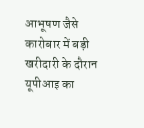आभूषण जैसे कारोबार में बड़ी खरीदारी के दौरान यूपीआइ का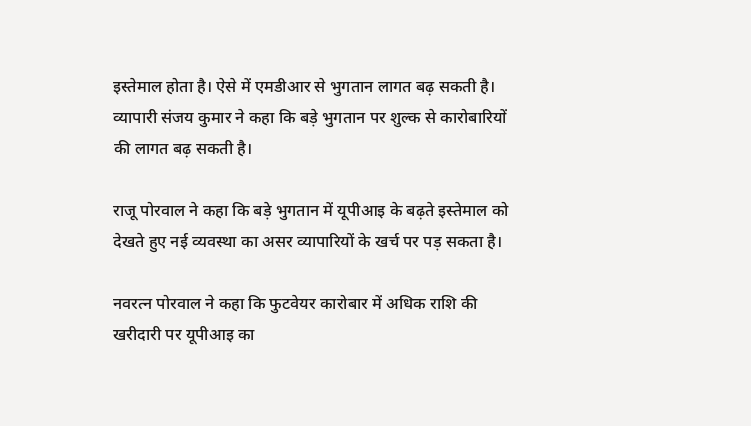इस्तेमाल होता है। ऐसे में एमडीआर से भुगतान लागत बढ़ सकती है। व्यापारी संजय कुमार ने कहा कि बड़े भुगतान पर शुल्क से कारोबारियों की लागत बढ़ सकती है।

राजू पोरवाल ने कहा कि बड़े भुगतान में यूपीआइ के बढ़ते इस्तेमाल को देखते हुए नई व्यवस्था का असर व्यापारियों के खर्च पर पड़ सकता है।

नवरत्न पोरवाल ने कहा कि फुटवेयर कारोबार में अधिक राशि की खरीदारी पर यूपीआइ का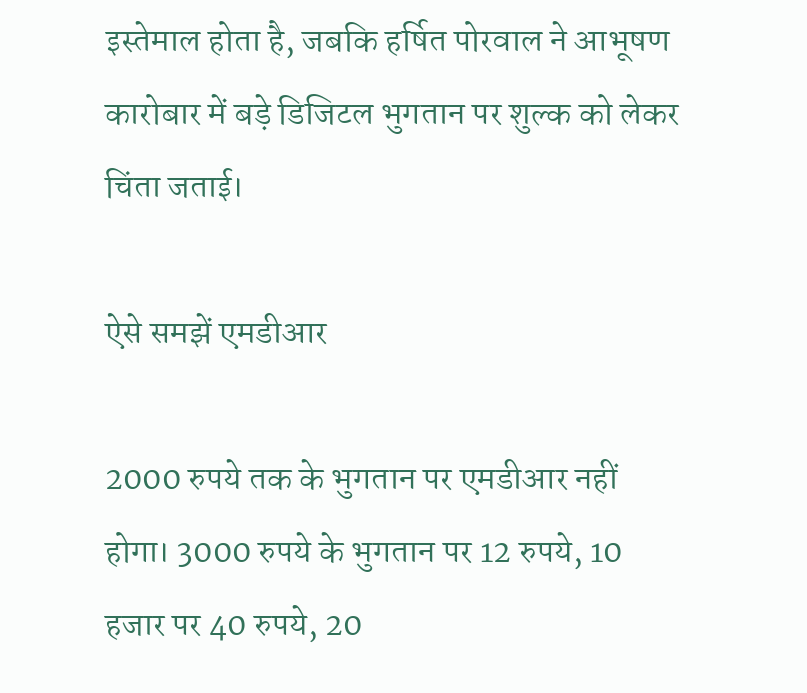इस्तेमाल होता है, जबकि हर्षित पोरवाल ने आभूषण कारोबार में बड़े डिजिटल भुगतान पर शुल्क को लेकर चिंता जताई।

ऐसे समझें एमडीआर

2000 रुपये तक के भुगतान पर एमडीआर नहीं होगा। 3000 रुपये के भुगतान पर 12 रुपये, 10 हजार पर 40 रुपये, 20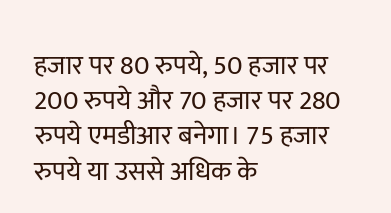हजार पर 80 रुपये, 50 हजार पर 200 रुपये और 70 हजार पर 280 रुपये एमडीआर बनेगा। 75 हजार रुपये या उससे अधिक के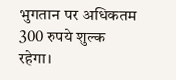भुगतान पर अधिकतम 300 रुपये शुल्क रहेगा।